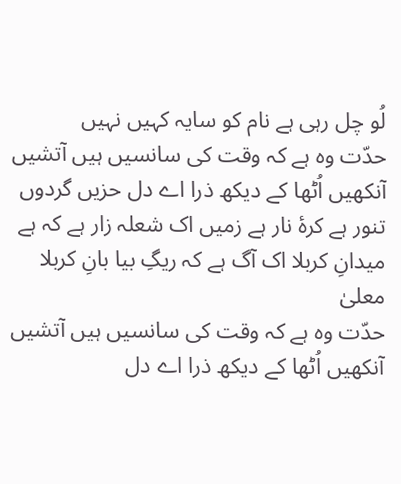لُو چل رہی ہے نام کو سایہ کہیں نہیں
حدّت وہ ہے کہ وقت کی سانسیں ہیں آتشیں آنکھیں اُٹھا کے دیکھ ذرا اے دل حزیں گردوں تنور ہے کرۂ نار ہے زمیں اک شعلہ زار ہے کہ ہے میدانِ کربلا اک آگ ہے کہ ریگِ بیا بانِ کربلا
معلیٰ
حدّت وہ ہے کہ وقت کی سانسیں ہیں آتشیں آنکھیں اُٹھا کے دیکھ ذرا اے دل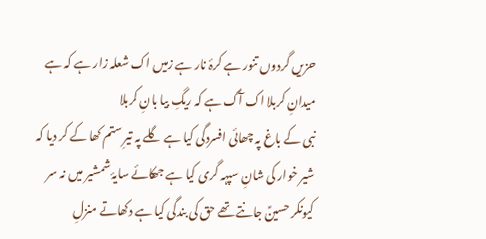حزیں گردوں تنور ہے کرۂ نار ہے زمیں اک شعلہ زار ہے کہ ہے میدانِ کربلا اک آگ ہے کہ ریگِ بیا بانِ کربلا
نبی کے باغ پہ چھائی افسردگی کیا ہے گلے پہ تیرِ ستم کھا کے کر دیا کہ شیر خوار کی شانِ سپہہ گری کیا ہے جھکائے سایۂ شمشیر میں نہ سر کیونکر حسینؑ جانتے تھے حق کی بندگی کیا ہے دکھاتے منزلِ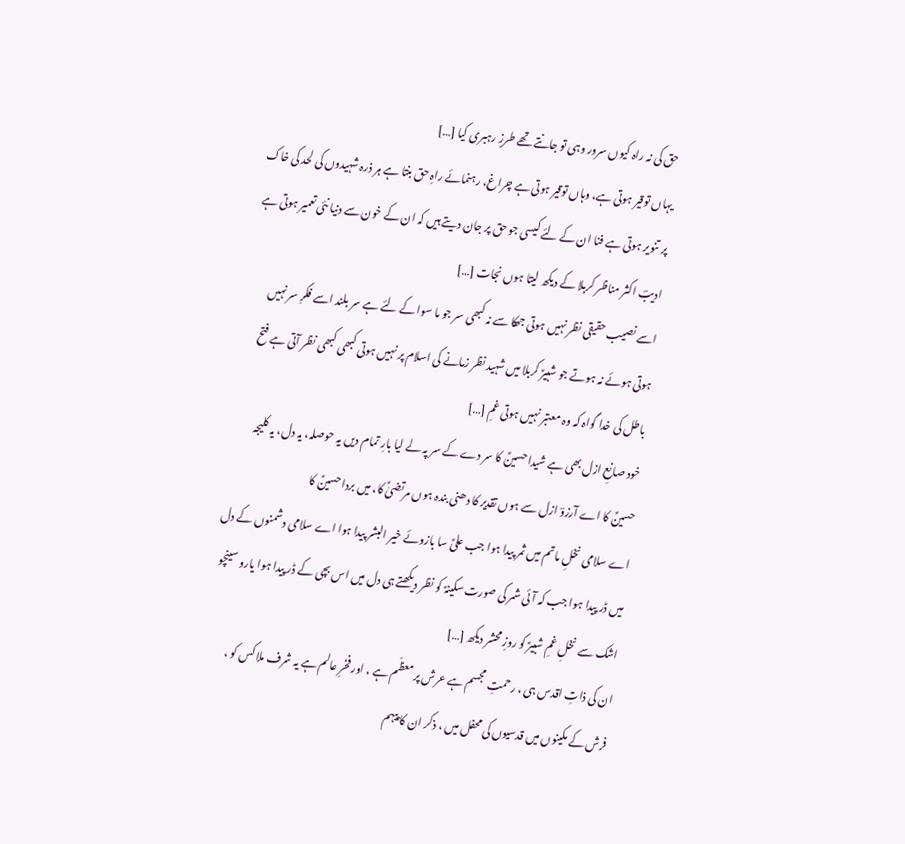حق کی نہ راہ کیوں سرور وہی تو جانتے تھے طرزِ رہبری کیا […]
یہاں توقیر ہوتی ہے، وہاں توقیر ہوتی ہے چراغ، رہنمائے راہِ حق بنتا ہے ہر ذرہ شہیدوں کی لحد کی خاک پر تنویر ہوتی ہے فنا ان کے لئے کیسی جو حق پر جان دیتے ہیں کہ ان کے خون سے دنیا نئی تعمیر ہوتی ہے ادیبؔ اکثر مناظر کربلا کے دیکھ لیتا ہوں نجات […]
اسے نصیب حقیقی نظر نہیں ہوتی جھکا سے نہ کبھی سر جو ما سوا کے لئے ہے سر بلند اسے فکرِ سر نہیں ہوتی ہوئے نہ ہوتے جو شبیرؑ کربلا میں شہید نظر زمانے کی اسلام پر نہیں ہوتی کبھی کبھی نظر آتی ہے فتح باطل کی خدا گواہ کہ وہ معتبر نہیں ہوتی غمِ […]
خود صانعِ ازل بھی ہے شیدا حسینؑ کا سر دے کے سر پہ لے لیا بارِ تمام دیں یہ حوصلہ، یہ دل، یہ کلیجہ حسینؑ کا اے آرزوؔ ازل سے ہوں تقدیر کا دھنی بندہ ہوں مرتضیٰؑ کا، میں بردا حسینؑ کا
اے سلامی نخلِ ماتم میں ثمر پیدا ہوا جب علیؑ سا بازوئے خیر البشر پیدا ہوا اے سلامی دشمنوں کے دل میں ڈر پیدا ہوا جب کہ آئی شمر کی صورت سکینہؑ کو نظر دیکھتے ہی دل میں اس بچی کے ڈر پیدا ہوا یارو سینچو اشک سے نخلِ غمِ شبیرؑ کو روزِ محشر دیکھ […]
ان کی ذاتِ اقدس ہی ، رحمتِ مجسم ہے عرش پر معظّم ہے ، اور فخرِ عالم ہے یہ شرف ملا کس کو ، فرش کے مکینوں میں قدسیوں کی محفل میں ، ذکر ان کا پیہم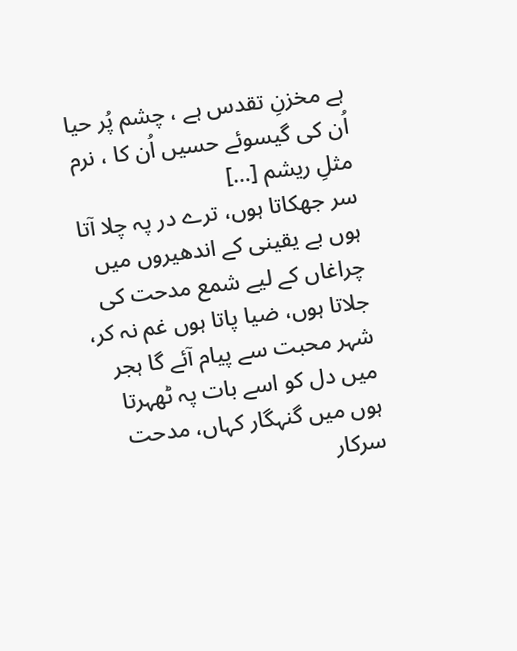ہے مخزنِ تقدس ہے ، چشم پُر حیا اُن کی گیسوئے حسیں اُن کا ، نرم مثلِ ریشم […]
سر جھکاتا ہوں، ترے در پہ چلا آتا ہوں بے یقینی کے اندھیروں میں چراغاں کے لیے شمع مدحت کی جلاتا ہوں، ضیا پاتا ہوں غم نہ کر، شہر محبت سے پیام آئے گا ہجر میں دل کو اسے بات پہ ٹھہرتا ہوں میں گنہگار کہاں، مدحت سرکار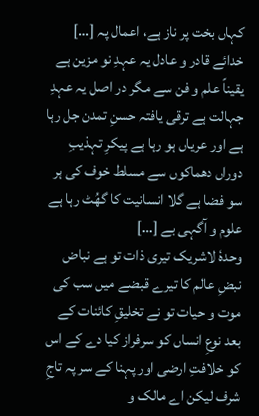کہاں بخت پر ناز ہے، اعمال پہ […]
خدائے قادر و عادل یہ عہدِ نو مزین ہے یقیناً علم و فن سے مگر در اصل یہ عہدِ جہالت ہے ترقی یافتہ حسنِ تمدن جل رہا ہے اور عریاں ہو رہا ہے پیکرِ تہذیبِ دوراں دھماکوں سے مسلط خوف کی ہر سو فضا ہے گلا انسانیت کا گھُٹ رہا ہے علوم و آگہی بے […]
وحدہٗ لاشریک تیری ذات تو ہے نباض نبضِ عالم کا تیرے قبضے میں سب کی موت و حیات تو نے تخلیقِ کائنات کے بعد نوعِ انساں کو سرفراز کیا دے کے اس کو خلافتِ ارضی اور پہنا کے سر پہ تاجِ شرف لیکن اے مالک و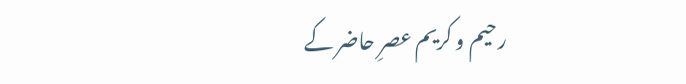رحیم و کریم عصرِ حاضر کے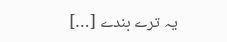یہ ترے بندے […]